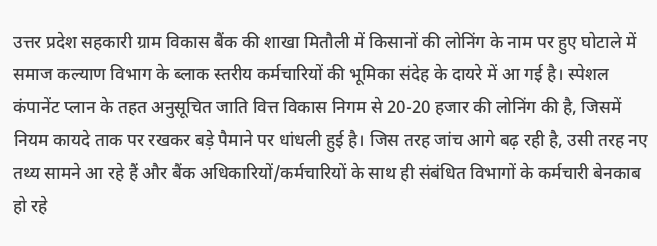उत्तर प्रदेश सहकारी ग्राम विकास बैंक की शाखा मितौली में किसानों की लोनिंग के नाम पर हुए घोटाले में समाज कल्याण विभाग के ब्लाक स्तरीय कर्मचारियों की भूमिका संदेह के दायरे में आ गई है। स्पेशल कंपानेंट प्लान के तहत अनुसूचित जाति वित्त विकास निगम से 20-20 हजार की लोनिंग की है, जिसमें नियम कायदे ताक पर रखकर बड़े पैमाने पर धांधली हुई है। जिस तरह जांच आगे बढ़ रही है, उसी तरह नए तथ्य सामने आ रहे हैं और बैंक अधिकारियों/कर्मचारियों के साथ ही संबंधित विभागों के कर्मचारी बेनकाब हो रहे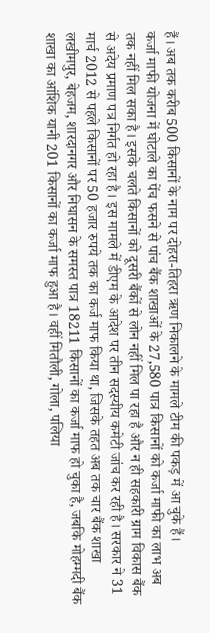हैं। अब तक करीब 500 किसानों के नाम पर दोहरा-तिहरा ऋण निकालने के मामले टीम की पकड़ में आ चुके हैं।
कर्जा माफी योजना में घोटाले का पेंच फसने से पांच बैंक शाखाओं के 27,580 पात्र किसानों को कर्जा माफी का लाभ अब तक नहीं मिल सका है। इसके चलते किसानों को दूसरी बैंकों से लोन नहीं मिल पा रहा है और न ही सहकारी ग्राम विकास बैंक से अदेय प्रमाण पत्र निर्गत हो रहा है। इस मामले में डीएम के आदेश पर तीन सदस्यीय कमेटी जांच कर रही है। सरकार ने 31 मार्च 2012 से पहले किसानों पर 50 हजार रुपये तक का कर्ज माफ किया था, जिसके तहत अब तक चार बैंक शाखा लखीमपुर, बेहजम, शारदानगर और निघासन के समस्त पात्र 18211 किसानों का कर्जा माफ हो चुका है, जबकि मोहम्मदी बैंक शाखा का आंशिक यानी 201 किसानों का कर्जा माफ हुआ है। वहीं मितौली, गोला, पलिया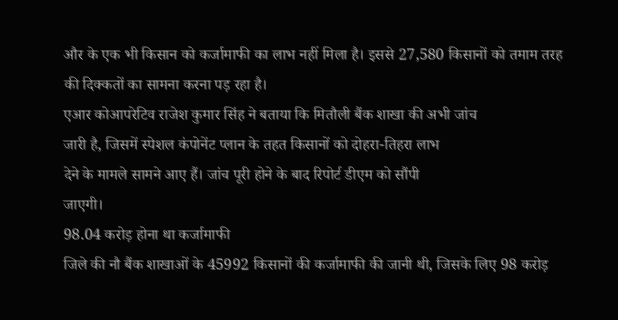और के एक भी किसान को कर्जामाफी का लाभ नहीं मिला है। इससे 27,580 किसानों को तमाम तरह की दिक्कतों का सामना करना पड़ रहा है।
एआर कोआपरेटिव राजेश कुमार सिंह ने बताया कि मितौली बैंक शाखा की अभी जांच
जारी है, जिसमें स्पेशल कंपोनेंट प्लान के तहत किसानों को दोहरा-तिहरा लाभ
देने के मामले सामने आए हैं। जांच पूरी होने के बाद रिपोर्ट डीएम को सौंपी
जाएगी।
98.04 करोड़ होना था कर्जामाफी
जिले की नौ बैंक शाखाओं के 45992 किसानों की कर्जामाफी की जानी थी, जिसके लिए 98 करोड़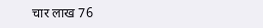चार लाख 76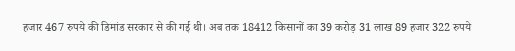हजार 467 रुपये की डिमांड सरकार से की गई थी। अब तक 18412 किसानों का 39 करोड़ 31 लाख 89 हजार 322 रुपये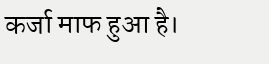कर्जा माफ हुआ है।